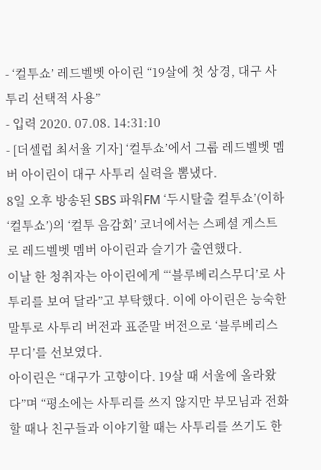- ‘컬투쇼’ 레드벨벳 아이린 “19살에 첫 상경, 대구 사투리 선택적 사용”
- 입력 2020. 07.08. 14:31:10
- [더셀럽 최서율 기자] ‘컬투쇼’에서 그룹 레드벨벳 멤버 아이린이 대구 사투리 실력을 뽐냈다.
8일 오후 방송된 SBS 파워FM ‘두시탈출 컬투쇼’(이하 ‘컬투쇼’)의 ‘컬투 음감회’ 코너에서는 스페셜 게스트로 레드벨벳 멤버 아이린과 슬기가 출연했다.
이날 한 청취자는 아이린에게 “‘블루베리스무디’로 사투리를 보여 달라”고 부탁했다. 이에 아이린은 능숙한 말투로 사투리 버전과 표준말 버전으로 ‘블루베리스무디’를 선보였다.
아이린은 “대구가 고향이다. 19살 때 서울에 올라왔다”며 “평소에는 사투리를 쓰지 않지만 부모님과 전화할 때나 친구들과 이야기할 때는 사투리를 쓰기도 한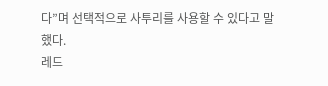다”며 선택적으로 사투리를 사용할 수 있다고 말했다.
레드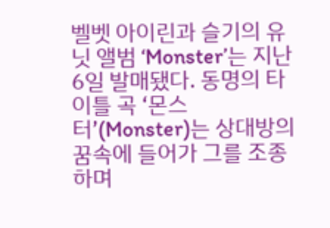벨벳 아이린과 슬기의 유닛 앨범 ‘Monster’는 지난 6일 발매됐다. 동명의 타이틀 곡 ‘몬스터’(Monster)는 상대방의 꿈속에 들어가 그를 조종하며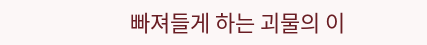빠져들게 하는 괴물의 이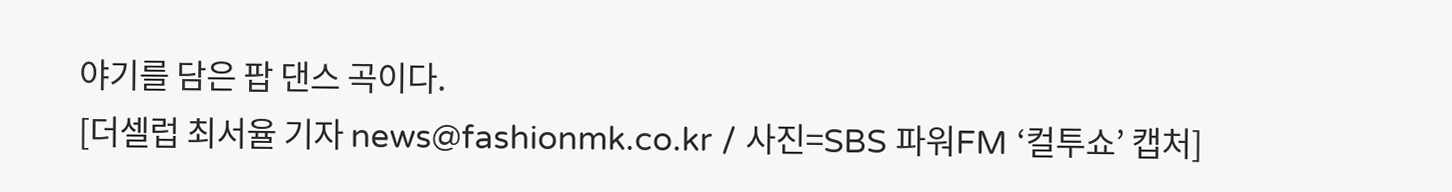야기를 담은 팝 댄스 곡이다.
[더셀럽 최서율 기자 news@fashionmk.co.kr / 사진=SBS 파워FM ‘컬투쇼’ 캡처]